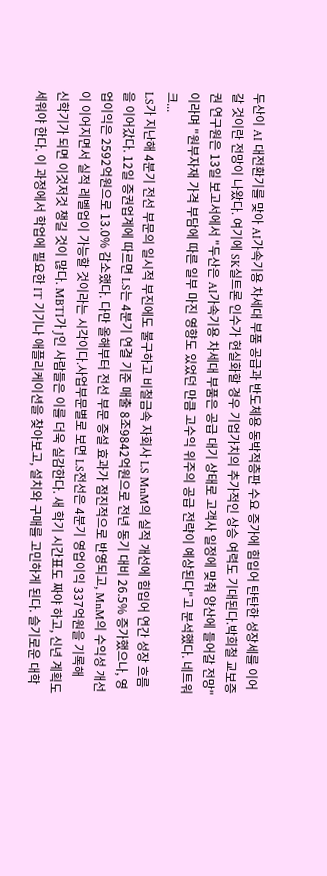두산이 AI 대전환기를 맞아 AI가속기용 차세대 부품 공급과 반도체용 동박적층판 수요 증가에 힘입어 탄탄한 성장세를 이어갈 것이란 전망이 나왔다. 여기에 SK실트론 인수가 현실화할 경우 기업가치의 추가적인 상승 여력도 기대된다.박희철 교보증권 연구원은 13일 보고서에서 "두산은 AI가속기용 차세대 부품은 공급 대기 상태로 고객사 일정에 맞춰 양산에 들어갈 전망"이라며 "원부자재 가격 부담에 따른 일부 마진 영향도 있었던 만큼 고수익 위주의 공급 전략이 예상된다"고 분석했다. 네트워크...
LS가 지난해 4분기 전선 부문의 일시적 부진에도 불구하고 비철금속 자회사 LS MnM의 실적 개선에 힘입어 연간 성장 흐름을 이어갔다. 12일 증권업계에 따르면 LS는 4분기 연결 기준 매출 8조9842억원으로 전년 동기 대비 26.5% 증가했으나, 영업이익은 2592억원으로 13.0% 감소했다. 다만 올해부터 전선 부문 증설 효과가 점진적으로 반영되고, MnM의 수익성 개선이 이어지면서 실적 레벨업이 가능할 것이라는 시각이다.사업부문별로 보면 LS전선은 4분기 영업이익 337억원을 기록해
신학기가 되면 이것저것 챙길 것이 많다. MBTI가 J인 사람들은 이를 더욱 실감한다. 새 학기 시간표도 짜야 하고, 신년 계획도 세워야 한다. 이 과정에서 학업에 필요한 IT 기기나 애플리케이션을 찾아보고, 설치와 구매를 고민하게 된다. 슬기로운 대학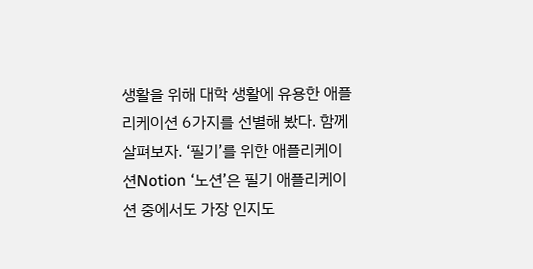생활을 위해 대학 생활에 유용한 애플리케이션 6가지를 선별해 봤다. 함께 살펴보자. ‘필기’를 위한 애플리케이션Notion ‘노션’은 필기 애플리케이션 중에서도 가장 인지도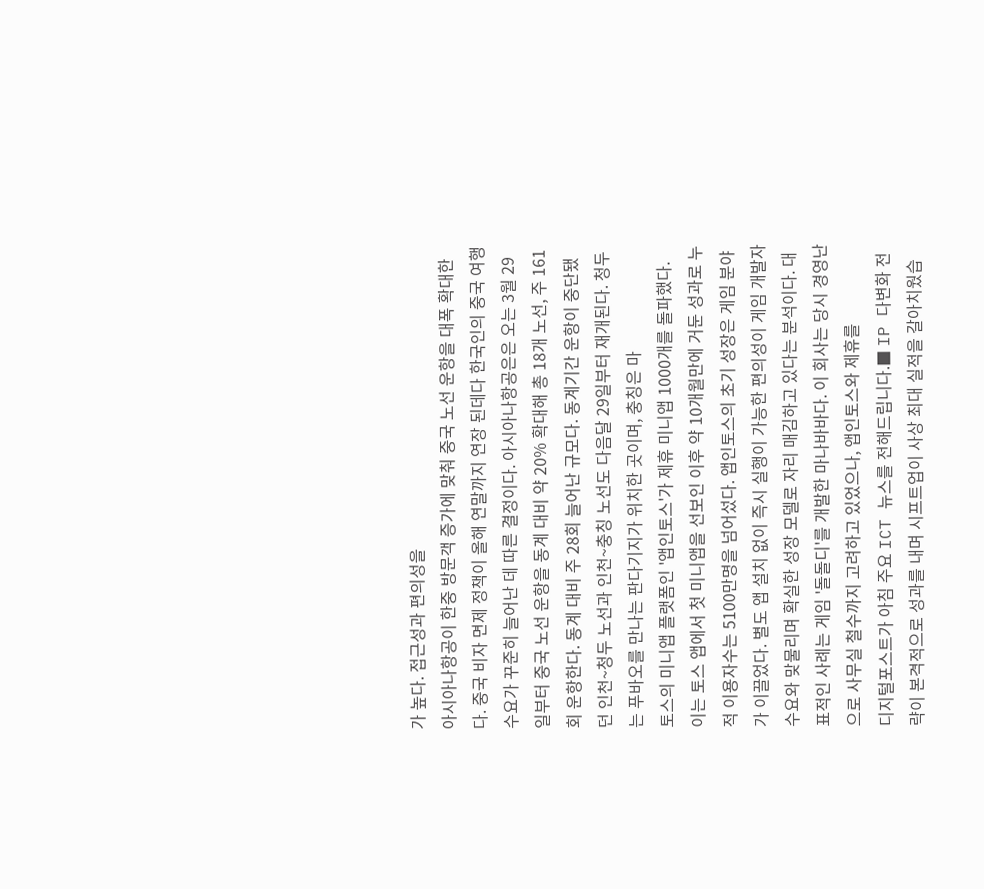가 높다. 접근성과 편의성을
아시아나항공이 한중 방문객 증가에 맞춰 중국 노선 운항을 대폭 확대한다. 중국 비자 면제 정책이 올해 연말까지 연장 된데다 한국인의 중국 여행 수요가 꾸준히 늘어난 데 따른 결정이다. 아시아나항공은은 오는 3월 29일부터 중국 노선 운항을 동계 대비 약 20% 확대해 총 18개 노선, 주 161회 운항한다. 동계 대비 주 28회 늘어난 규모다. 동계기간 운항이 중단됐던 인천~청두 노선과 인천~충칭 노선도 다음달 29일부터 재개된다. 청두는 푸바오를 만나는 판다기지가 위치한 곳이며, 충칭은 마
토스의 미니앱 플랫폼인 '앱인토스'가 제휴 미니앱 1000개를 돌파했다. 이는 토스 앱에서 첫 미니앱을 선보인 이후 약 10개월만에 거둔 성과로 누적 이용자수는 5100만명을 넘어섰다. 앱인토스의 초기 성장은 게임 분야가 이끌었다. 별도 앱 설치 없이 즉시 실행이 가능한 편의성이 게임 개발자 수요와 맞물리며 확실한 성장 모델로 자리 매김하고 있다는 분석이다. 대표적인 사례는 게임 '돌돌디'를 개발한 마나바바다. 이 회사는 당시 경영난으로 사무실 철수까지 고려하고 있었으나, 앱인토스와 제휴를
디지털포스트가 아침 주요 ICT 뉴스를 전해드립니다.■ IP 다변화 전략이 본격적으로 성과를 내며 시프트업이 사상 최대 실적을 갈아치웠습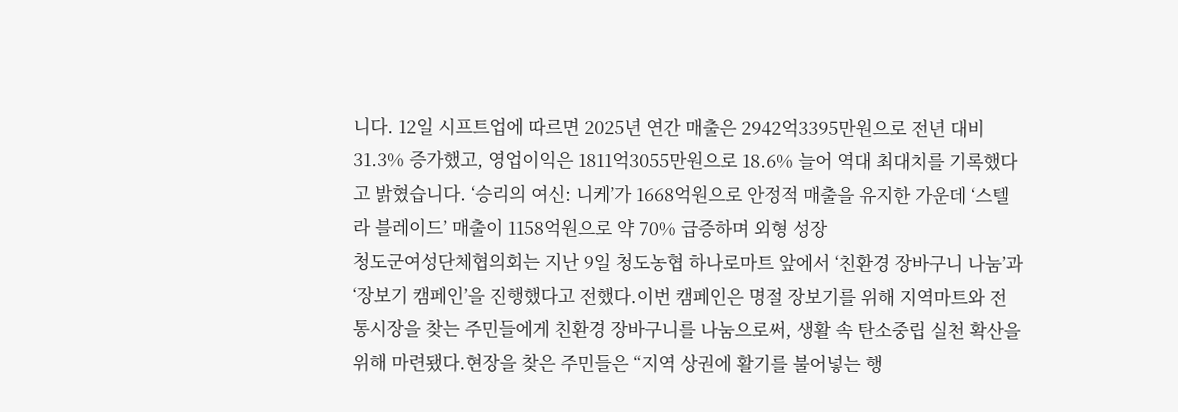니다. 12일 시프트업에 따르면 2025년 연간 매출은 2942억3395만원으로 전년 대비 31.3% 증가했고, 영업이익은 1811억3055만원으로 18.6% 늘어 역대 최대치를 기록했다고 밝혔습니다. ‘승리의 여신: 니케’가 1668억원으로 안정적 매출을 유지한 가운데 ‘스텔라 블레이드’ 매출이 1158억원으로 약 70% 급증하며 외형 성장
청도군여성단체협의회는 지난 9일 청도농협 하나로마트 앞에서 ‘친환경 장바구니 나눔’과 ‘장보기 캠페인’을 진행했다고 전했다.이번 캠페인은 명절 장보기를 위해 지역마트와 전통시장을 찾는 주민들에게 친환경 장바구니를 나눔으로써, 생활 속 탄소중립 실천 확산을 위해 마련됐다.현장을 찾은 주민들은 “지역 상권에 활기를 불어넣는 행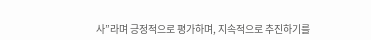사”라며 긍정적으로 평가하며, 지속적으로 추진하기를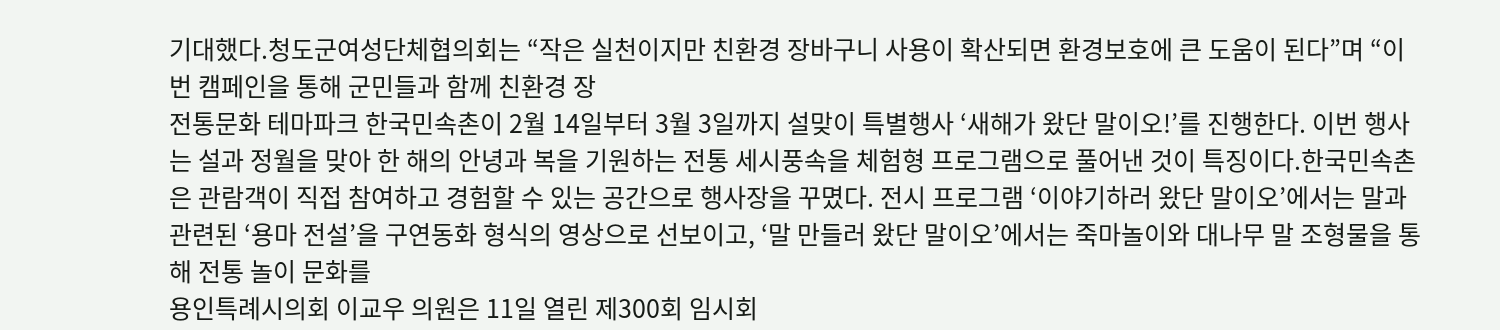기대했다.청도군여성단체협의회는 “작은 실천이지만 친환경 장바구니 사용이 확산되면 환경보호에 큰 도움이 된다”며 “이번 캠페인을 통해 군민들과 함께 친환경 장
전통문화 테마파크 한국민속촌이 2월 14일부터 3월 3일까지 설맞이 특별행사 ‘새해가 왔단 말이오!’를 진행한다. 이번 행사는 설과 정월을 맞아 한 해의 안녕과 복을 기원하는 전통 세시풍속을 체험형 프로그램으로 풀어낸 것이 특징이다.한국민속촌은 관람객이 직접 참여하고 경험할 수 있는 공간으로 행사장을 꾸몄다. 전시 프로그램 ‘이야기하러 왔단 말이오’에서는 말과 관련된 ‘용마 전설’을 구연동화 형식의 영상으로 선보이고, ‘말 만들러 왔단 말이오’에서는 죽마놀이와 대나무 말 조형물을 통해 전통 놀이 문화를
용인특례시의회 이교우 의원은 11일 열린 제300회 임시회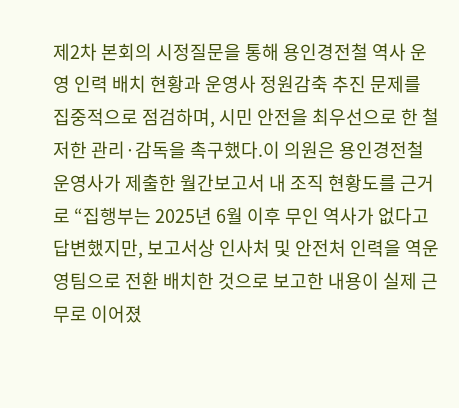제2차 본회의 시정질문을 통해 용인경전철 역사 운영 인력 배치 현황과 운영사 정원감축 추진 문제를 집중적으로 점검하며, 시민 안전을 최우선으로 한 철저한 관리·감독을 촉구했다.이 의원은 용인경전철 운영사가 제출한 월간보고서 내 조직 현황도를 근거로 “집행부는 2025년 6월 이후 무인 역사가 없다고 답변했지만, 보고서상 인사처 및 안전처 인력을 역운영팀으로 전환 배치한 것으로 보고한 내용이 실제 근무로 이어졌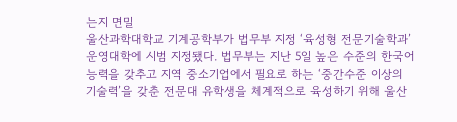는지 면밀
울산과학대학교 기계공학부가 법무부 지정 ‘육성형 전문기술학과’ 운영대학에 시범 지정됐다. 법무부는 지난 5일 높은 수준의 한국어 능력을 갖추고 지역 중소기업에서 필요로 하는 ‘중간수준 이상의 기술력’을 갖춘 전문대 유학생을 체계적으로 육성하기 위해 울산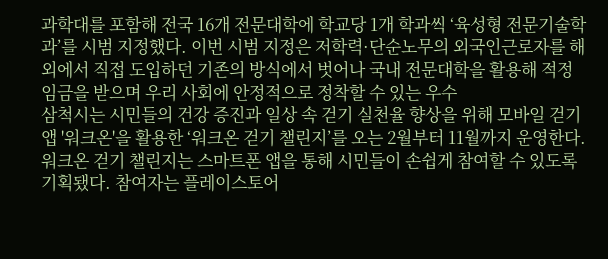과학대를 포함해 전국 16개 전문대학에 학교당 1개 학과씩 ‘육성형 전문기술학과’를 시범 지정했다. 이번 시범 지정은 저학력·단순노무의 외국인근로자를 해외에서 직접 도입하던 기존의 방식에서 벗어나 국내 전문대학을 활용해 적정 임금을 받으며 우리 사회에 안정적으로 정착할 수 있는 우수
삼척시는 시민들의 건강 증진과 일상 속 걷기 실천율 향상을 위해 모바일 걷기 앱 '워크온'을 활용한 ‘워크온 걷기 챌린지’를 오는 2월부터 11월까지 운영한다.워크온 걷기 챌린지는 스마트폰 앱을 통해 시민들이 손쉽게 참여할 수 있도록 기획됐다. 참여자는 플레이스토어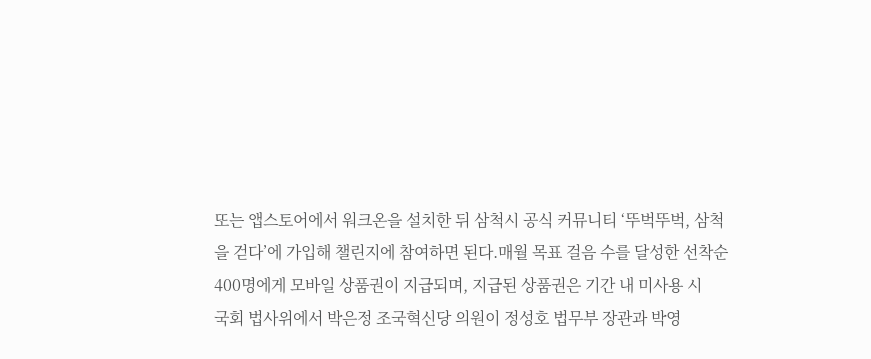또는 앱스토어에서 워크온을 설치한 뒤 삼척시 공식 커뮤니티 ‘뚜벅뚜벅, 삼척을 걷다’에 가입해 챌린지에 참여하면 된다.매월 목표 걸음 수를 달성한 선착순 400명에게 모바일 상품권이 지급되며, 지급된 상품권은 기간 내 미사용 시
국회 법사위에서 박은정 조국혁신당 의원이 정성호 법무부 장관과 박영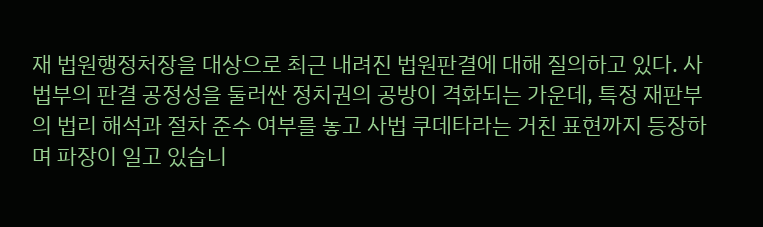재 법원행정처장을 대상으로 최근 내려진 법원판결에 대해 질의하고 있다. 사법부의 판결 공정성을 둘러싼 정치권의 공방이 격화되는 가운데, 특정 재판부의 법리 해석과 절차 준수 여부를 놓고 사법 쿠데타라는 거친 표현까지 등장하며 파장이 일고 있습니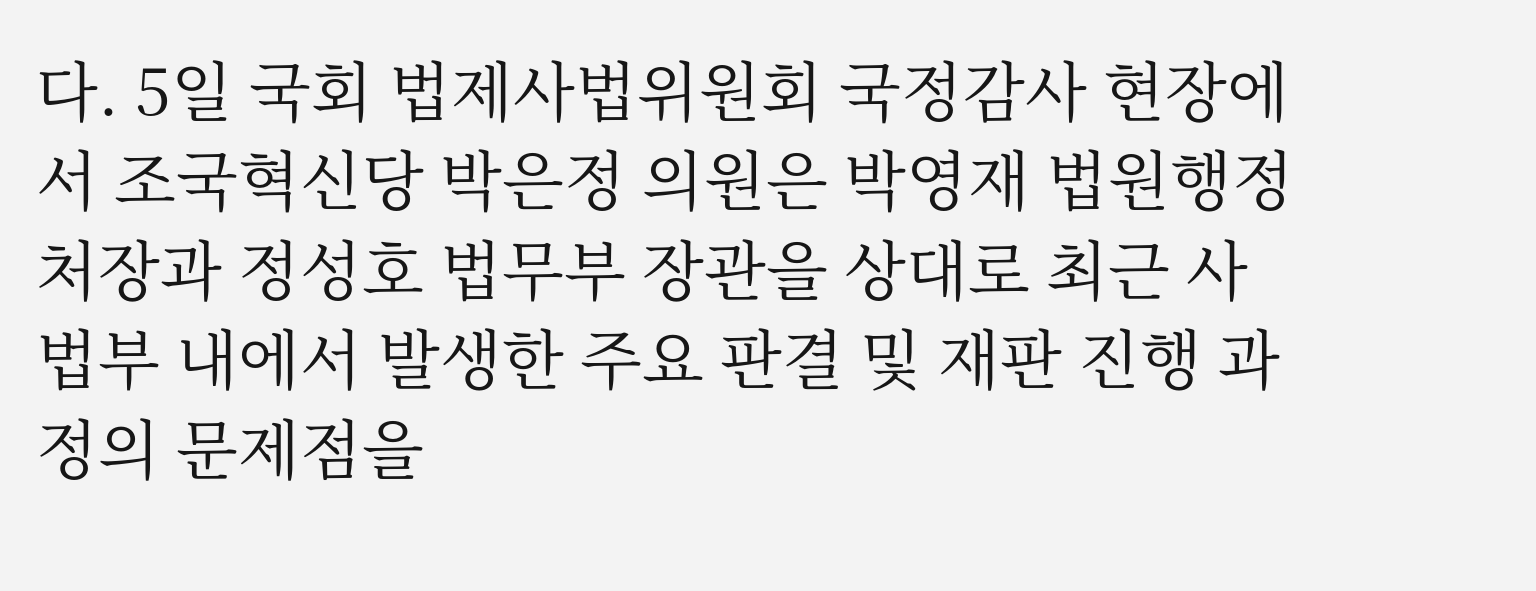다. 5일 국회 법제사법위원회 국정감사 현장에서 조국혁신당 박은정 의원은 박영재 법원행정처장과 정성호 법무부 장관을 상대로 최근 사법부 내에서 발생한 주요 판결 및 재판 진행 과정의 문제점을